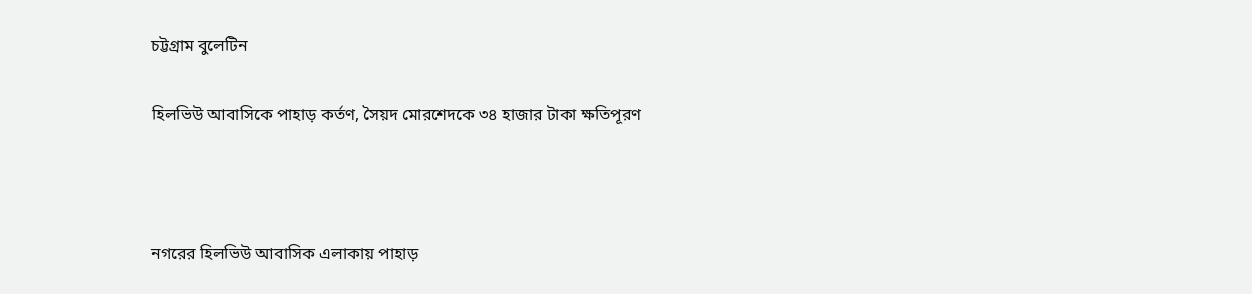চট্টগ্রাম বুলেটিন

হিলভিউ আবাসিকে পাহাড় কর্তণ, সৈয়দ মোরশেদকে ৩৪ হাজার টাকা ক্ষতিপূরণ



নগরের হিলভিউ আবাসিক এলাকায় পাহাড়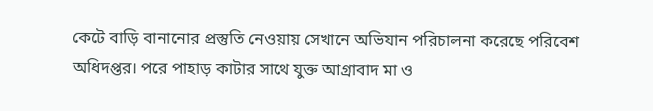কেটে বাড়ি বানানোর প্রস্তুতি নেওয়ায় সেখানে অভিযান পরিচালনা করেছে পরিবেশ অধিদপ্তর। পরে পাহাড় কাটার সাথে যুক্ত আগ্রাবাদ মা ও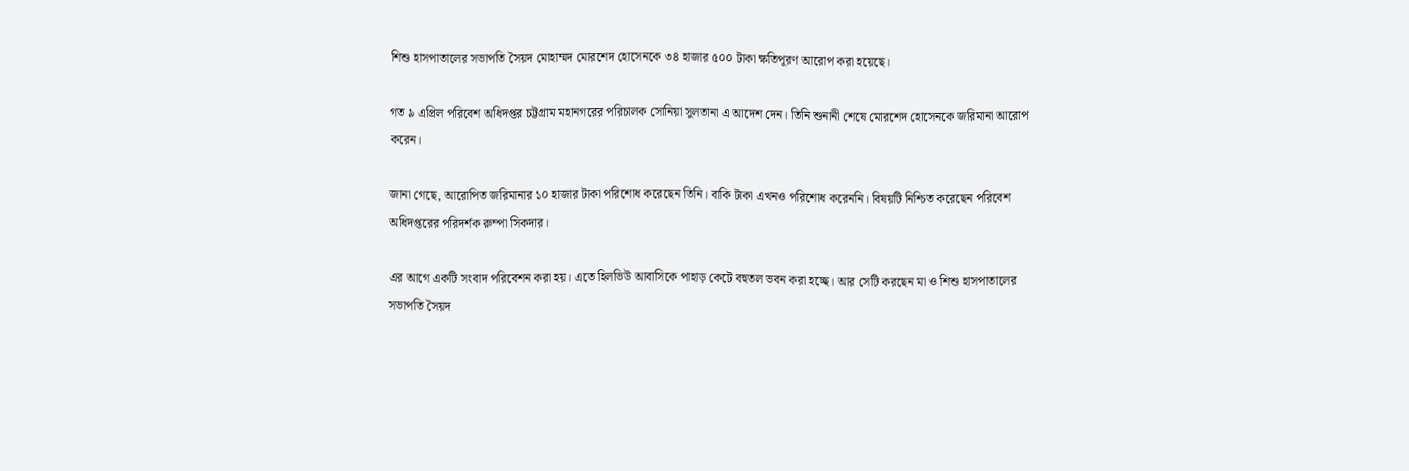শিশু হাসপাতালের সভাপতি সৈয়দ মোহাম্মদ মোরশেদ হোসেনকে ৩৪ হাজার ৫০০ টাকা ক্ষতিপূরণ আরোপ করা হয়েছে।

গত ৯ এপ্রিল পরিবেশ অধিদপ্তর চট্টগ্রাম মহানগরের পরিচালক সোনিয়া সুলতানা এ আদেশ দেন। তিনি শুনানী শেষে মোরশেদ হোসেনকে জরিমানা আরোপ করেন।

জানা গেছে, আরোপিত জরিমানার ১০ হাজার টাকা পরিশোধ করেছেন তিনি। বাকি টাকা এখনও পরিশোধ করেননি। বিষয়টি নিশ্চিত করেছেন পরিবেশ অধিদপ্তরের পরিদর্শক রুম্পা সিকদার।

এর আগে একটি সংবাদ পরিবেশন করা হয়। এতে হিলভিউ আবাসিকে পাহাড় কেটে বহুতল ভবন করা হচ্ছে। আর সেটি করছেন মা ও শিশু হাসপাতালের সভাপতি সৈয়দ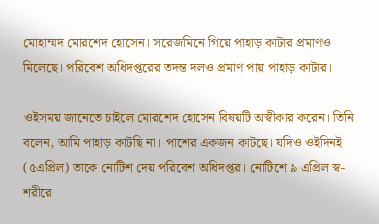মোহাম্মদ মোরশেদ হোসেন। সরেজমিনে গিয়ে পাহাড় কাটার প্রমাণও মিলেছে। পরিবেশ অধিদপ্তরের তদন্ত দলও প্রমাণ পায় পাহাড় কাটার।

ওইসময় জানেতে চাইলে মোরশেদ হোসেন বিষয়টি অস্বীকার করেন। তিনি বলেন, আমি পাহাড় কাটছি না। পাশের একজন কাটছে। যদিও ওইদিনই (৫এপ্রিল) তাকে নোটিশ দেয় পরিবেশ অধিদপ্তর। নোটিশে ৯ এপ্রিল স্ব-শরীরে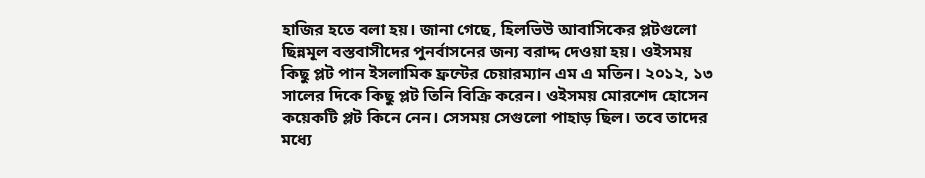হাজির হতে বলা হয়। জানা গেছে, হিলভিউ আবাসিকের প্লটগুলো ছিন্নমূল বস্তবাসীদের পুনর্বাসনের জন্য বরাদ্দ দেওয়া হয়। ওইসময় কিছু প্লট পান ইসলামিক ফ্রন্টের চেয়ারম্যান এম এ মতিন। ২০১২, ১৩ সালের দিকে কিছু প্লট তিনি বিক্রি করেন। ওইসময় মোরশেদ হোসেন কয়েকটি প্লট কিনে নেন। সেসময় সেগুলো পাহাড় ছিল। তবে তাদের মধ্যে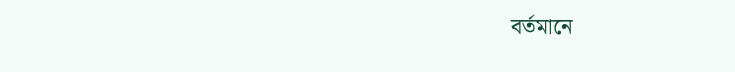বর্তমানে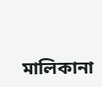মালিকানা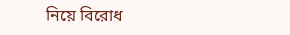নিয়ে বিরোধ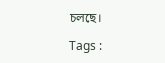চলছে।

Tags :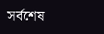সর্বশেষ